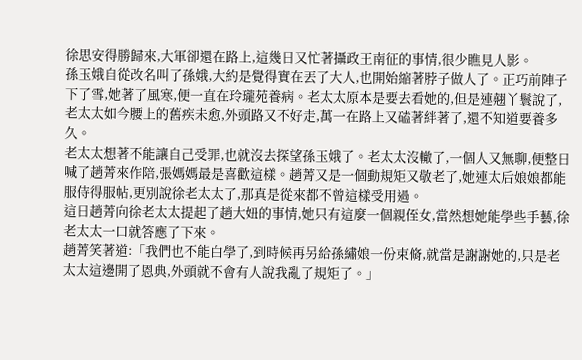徐思安得勝歸來,大軍卻還在路上,這幾日又忙著攝政王南征的事情,很少瞧見人影。
孫玉娥自從改名叫了孫娥,大約是覺得實在丟了大人,也開始縮著脖子做人了。正巧前陣子下了雪,她著了風寒,便一直在玲瓏苑養病。老太太原本是要去看她的,但是連翹丫鬟說了,老太太如今腰上的舊疾未愈,外頭路又不好走,萬一在路上又磕著絆著了,還不知道要養多久。
老太太想著不能讓自己受罪,也就沒去探望孫玉娥了。老太太沒轍了,一個人又無聊,便整日喊了趙菁來作陪,張媽媽最是喜歡這樣。趙菁又是一個動規矩又敬老了,她連太后娘娘都能服侍得服帖,更別說徐老太太了,那真是從來都不曾這樣受用過。
這日趙菁向徐老太太提起了趙大妞的事情,她只有這麼一個親侄女,當然想她能學些手藝,徐老太太一口就答應了下來。
趙菁笑著道:「我們也不能白學了,到時候再另給孫繡娘一份束脩,就當是謝謝她的,只是老太太這邊開了恩典,外頭就不會有人說我亂了規矩了。」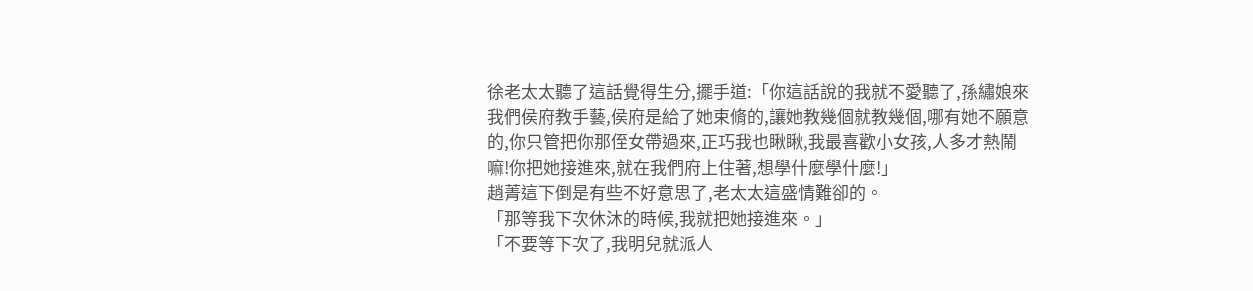徐老太太聽了這話覺得生分,擺手道:「你這話說的我就不愛聽了,孫繡娘來我們侯府教手藝,侯府是給了她束脩的,讓她教幾個就教幾個,哪有她不願意的,你只管把你那侄女帶過來,正巧我也瞅瞅,我最喜歡小女孩,人多才熱鬧嘛!你把她接進來,就在我們府上住著,想學什麼學什麼!」
趙菁這下倒是有些不好意思了,老太太這盛情難卻的。
「那等我下次休沐的時候,我就把她接進來。」
「不要等下次了,我明兒就派人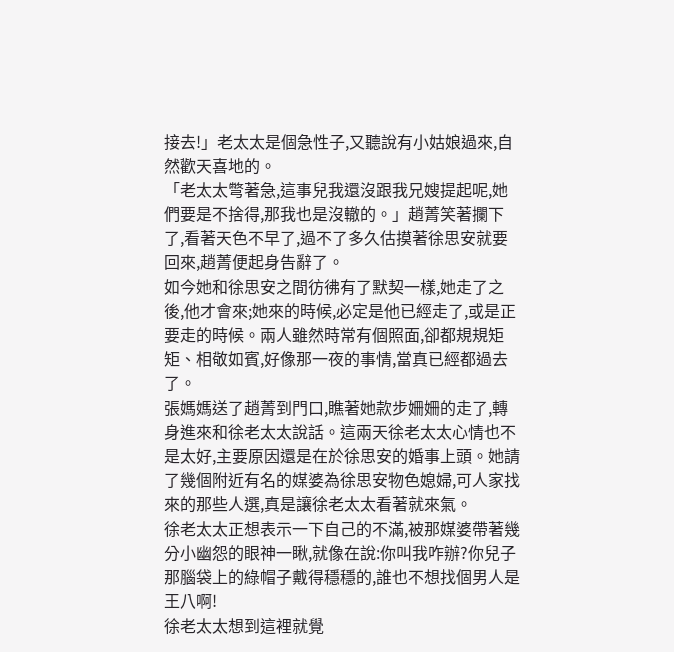接去!」老太太是個急性子,又聽說有小姑娘過來,自然歡天喜地的。
「老太太彆著急,這事兒我還沒跟我兄嫂提起呢,她們要是不捨得,那我也是沒轍的。」趙菁笑著攔下了,看著天色不早了,過不了多久估摸著徐思安就要回來,趙菁便起身告辭了。
如今她和徐思安之間彷彿有了默契一樣,她走了之後,他才會來;她來的時候,必定是他已經走了,或是正要走的時候。兩人雖然時常有個照面,卻都規規矩矩、相敬如賓,好像那一夜的事情,當真已經都過去了。
張媽媽送了趙菁到門口,瞧著她款步姍姍的走了,轉身進來和徐老太太說話。這兩天徐老太太心情也不是太好,主要原因還是在於徐思安的婚事上頭。她請了幾個附近有名的媒婆為徐思安物色媳婦,可人家找來的那些人選,真是讓徐老太太看著就來氣。
徐老太太正想表示一下自己的不滿,被那媒婆帶著幾分小幽怨的眼神一瞅,就像在說:你叫我咋辦?你兒子那腦袋上的綠帽子戴得穩穩的,誰也不想找個男人是王八啊!
徐老太太想到這裡就覺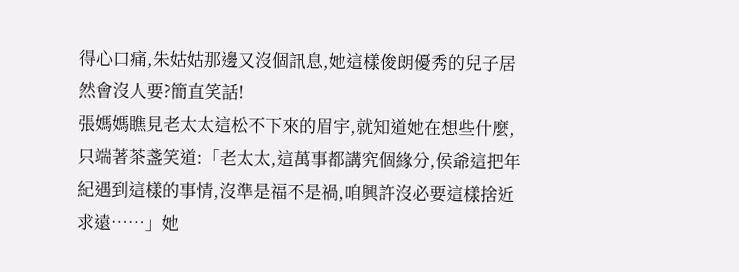得心口痛,朱姑姑那邊又沒個訊息,她這樣俊朗優秀的兒子居然會沒人要?簡直笑話!
張媽媽瞧見老太太這松不下來的眉宇,就知道她在想些什麼,只端著茶盞笑道:「老太太,這萬事都講究個緣分,侯爺這把年紀遇到這樣的事情,沒準是福不是禍,咱興許沒必要這樣捨近求遠……」她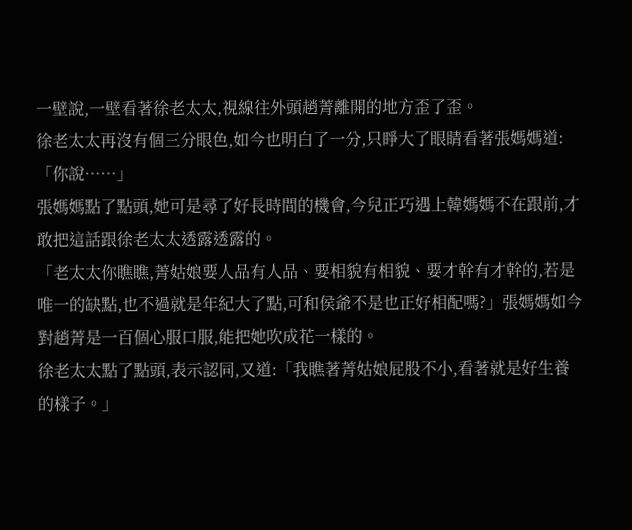一壁說,一壁看著徐老太太,視線往外頭趙菁離開的地方歪了歪。
徐老太太再沒有個三分眼色,如今也明白了一分,只睜大了眼睛看著張媽媽道:「你說……」
張媽媽點了點頭,她可是尋了好長時間的機會,今兒正巧遇上韓媽媽不在跟前,才敢把這話跟徐老太太透露透露的。
「老太太你瞧瞧,菁姑娘要人品有人品、要相貌有相貌、要才幹有才幹的,若是唯一的缺點,也不過就是年紀大了點,可和侯爺不是也正好相配嗎?」張媽媽如今對趙菁是一百個心服口服,能把她吹成花一樣的。
徐老太太點了點頭,表示認同,又道:「我瞧著菁姑娘屁股不小,看著就是好生養的樣子。」